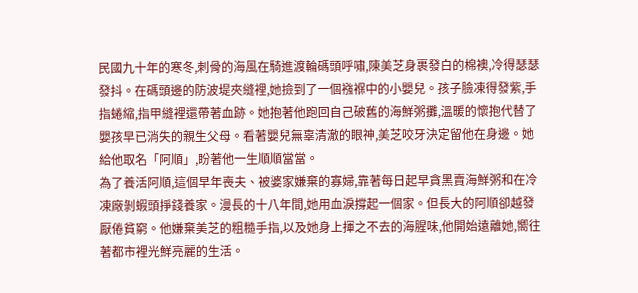民國九十年的寒冬,刺骨的海風在騎進渡輪碼頭呼嘯,陳美芝身裹發白的棉襖,冷得瑟瑟發抖。在碼頭邊的防波堤夾縫裡,她撿到了一個襁褓中的小嬰兒。孩子臉凍得發紫,手指蜷縮,指甲縫裡還帶著血跡。她抱著他跑回自己破舊的海鮮粥攤,溫暖的懷抱代替了嬰孩早已消失的親生父母。看著嬰兒無辜清澈的眼神,美芝咬牙決定留他在身邊。她給他取名「阿順」,盼著他一生順順當當。
為了養活阿順,這個早年喪夫、被婆家嫌棄的寡婦,靠著每日起早貪黑賣海鮮粥和在冷凍廠剝蝦頭掙錢養家。漫長的十八年間,她用血淚撐起一個家。但長大的阿順卻越發厭倦貧窮。他嫌棄美芝的粗糙手指,以及她身上揮之不去的海腥味,他開始遠離她,嚮往著都市裡光鮮亮麗的生活。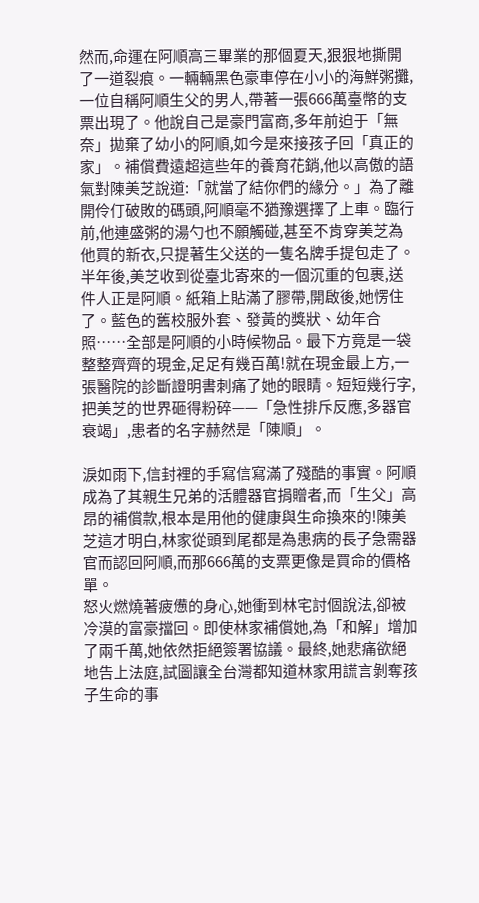然而,命運在阿順高三畢業的那個夏天,狠狠地撕開了一道裂痕。一輛輛黑色豪車停在小小的海鮮粥攤,一位自稱阿順生父的男人,帶著一張666萬臺幣的支票出現了。他說自己是豪門富商,多年前迫于「無奈」拋棄了幼小的阿順,如今是來接孩子回「真正的家」。補償費遠超這些年的養育花銷,他以高傲的語氣對陳美芝說道:「就當了結你們的緣分。」為了離開伶仃破敗的碼頭,阿順毫不猶豫選擇了上車。臨行前,他連盛粥的湯勺也不願觸碰,甚至不肯穿美芝為他買的新衣,只提著生父送的一隻名牌手提包走了。
半年後,美芝收到從臺北寄來的一個沉重的包裹,送件人正是阿順。紙箱上貼滿了膠帶,開啟後,她愣住了。藍色的舊校服外套、發黃的獎狀、幼年合照……全部是阿順的小時候物品。最下方竟是一袋整整齊齊的現金,足足有幾百萬!就在現金最上方,一張醫院的診斷證明書刺痛了她的眼睛。短短幾行字,把美芝的世界砸得粉碎——「急性排斥反應,多器官衰竭」,患者的名字赫然是「陳順」。

淚如雨下,信封裡的手寫信寫滿了殘酷的事實。阿順成為了其親生兄弟的活體器官捐贈者,而「生父」高昂的補償款,根本是用他的健康與生命換來的!陳美芝這才明白,林家從頭到尾都是為患病的長子急需器官而認回阿順,而那666萬的支票更像是買命的價格單。
怒火燃燒著疲憊的身心,她衝到林宅討個說法,卻被冷漠的富豪擋回。即使林家補償她,為「和解」增加了兩千萬,她依然拒絕簽署協議。最終,她悲痛欲絕地告上法庭,試圖讓全台灣都知道林家用謊言剝奪孩子生命的事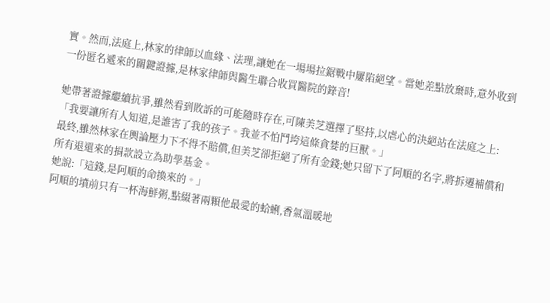實。然而,法庭上,林家的律師以血緣、法理,讓她在一場場拉鋸戰中屢陷絕望。當她差點放棄時,意外收到一份匿名遞來的關鍵證據,是林家律師與醫生聯合收買醫院的錄音!

她帶著證據繼續抗爭,雖然看到敗訴的可能隨時存在,可陳美芝選擇了堅持,以虐心的決絕站在法庭之上:「我要讓所有人知道,是誰害了我的孩子。我並不怕鬥垮這條貪婪的巨獸。」
最終,雖然林家在輿論壓力下不得不賠償,但美芝卻拒絕了所有金錢;她只留下了阿順的名字,將拆遷補償和所有退還來的捐款設立為助學基金。
她說:「這錢,是阿順的命換來的。」
阿順的墳前只有一杯海鮮粥,點綴著兩顆他最愛的蛤蜊,香氣溫暖地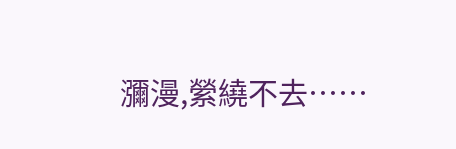瀰漫,縈繞不去……